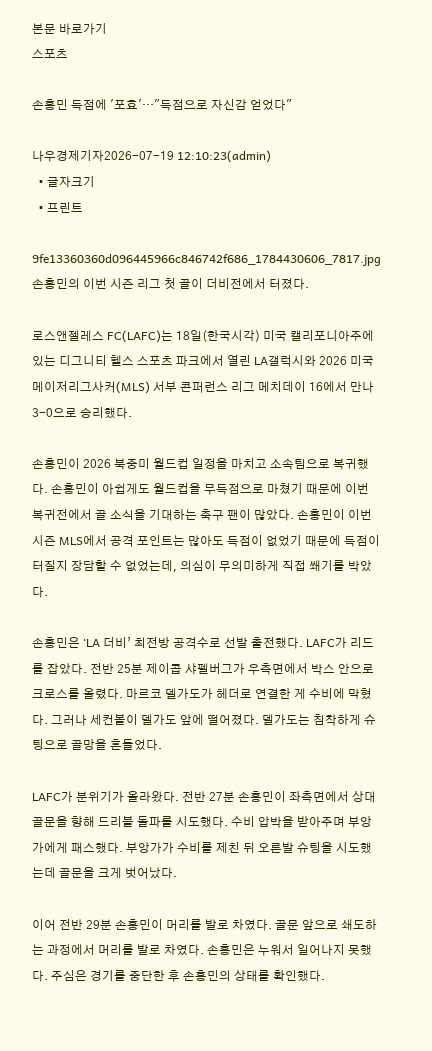본문 바로가기
스포츠

손흥민 득점에 '포효'…"득점으로 자신감 얻었다"

나우경제기자2026-07-19 12:10:23(admin)
  • 글자크기
  • 프린트

9fe13360360d096445966c846742f686_1784430606_7817.jpg
손흥민의 이번 시즌 리그 첫 골이 더비전에서 터졌다.

로스앤젤레스 FC(LAFC)는 18일(한국시각) 미국 캘리포니아주에 있는 디그니티 헬스 스포츠 파크에서 열린 LA갤럭시와 2026 미국 메이저리그사커(MLS) 서부 콘퍼런스 리그 메치데이 16에서 만나 3-0으로 승리했다.

손흥민이 2026 북중미 월드컵 일정을 마치고 소속팀으로 복귀했다. 손흥민이 아쉽게도 월드컵을 무득점으로 마쳤기 때문에 이번 복귀전에서 골 소식을 기대하는 축구 팬이 많았다. 손흥민이 이번 시즌 MLS에서 공격 포인트는 많아도 득점이 없었기 때문에 득점이 터질지 장담할 수 없었는데, 의심이 무의미하게 직접 쐐기를 박았다.

손흥민은 ‘LA 더비’ 최전방 공격수로 선발 출전했다. LAFC가 리드를 잡았다. 전반 25분 제이콥 샤펠버그가 우측면에서 박스 안으로 크로스를 올렸다. 마르코 델가도가 헤더로 연결한 게 수비에 막혔다. 그러나 세컨볼이 델가도 앞에 떨어졌다. 델가도는 침착하게 슈팅으로 골망을 흔들었다.

LAFC가 분위기가 올라왔다. 전반 27분 손흥민이 좌측면에서 상대 골문을 향해 드리블 돌파를 시도했다. 수비 압박을 받아주며 부앙가에게 패스했다. 부앙가가 수비를 제친 뒤 오른발 슈팅을 시도했는데 골문을 크게 벗어났다.

이어 전반 29분 손흥민이 머리를 발로 차였다. 골문 앞으로 쇄도하는 과정에서 머리를 발로 차였다. 손흥민은 누워서 일어나지 못했다. 주심은 경기를 중단한 후 손흥민의 상태를 확인했다.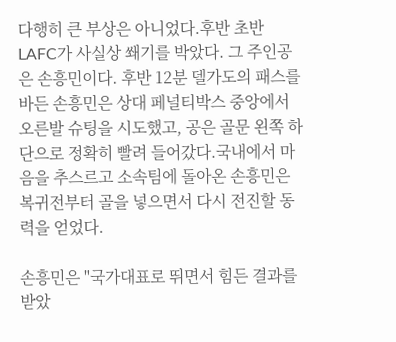다행히 큰 부상은 아니었다.후반 초반 LAFC가 사실상 쐐기를 박았다. 그 주인공은 손흥민이다. 후반 12분 델가도의 패스를 바든 손흥민은 상대 페널티박스 중앙에서 오른발 슈팅을 시도했고, 공은 골문 왼쪽 하단으로 정확히 빨려 들어갔다.국내에서 마음을 추스르고 소속팀에 돌아온 손흥민은 복귀전부터 골을 넣으면서 다시 전진할 동력을 얻었다.

손흥민은 "국가대표로 뛰면서 힘든 결과를 받았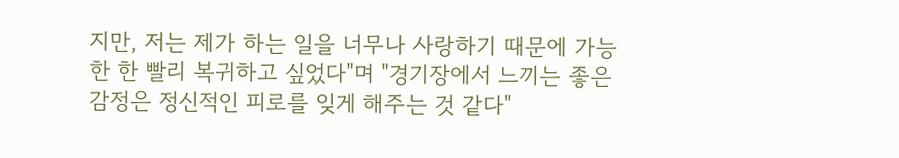지만, 저는 제가 하는 일을 너무나 사랑하기 때문에 가능한 한 빨리 복귀하고 싶었다"며 "경기장에서 느끼는 좋은 감정은 정신적인 피로를 잊게 해주는 것 같다"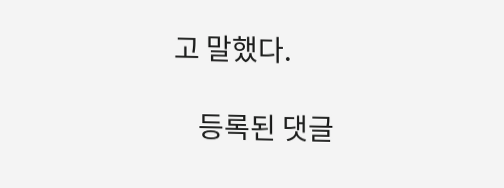고 말했다.

    등록된 댓글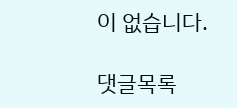이 없습니다.

댓글목록